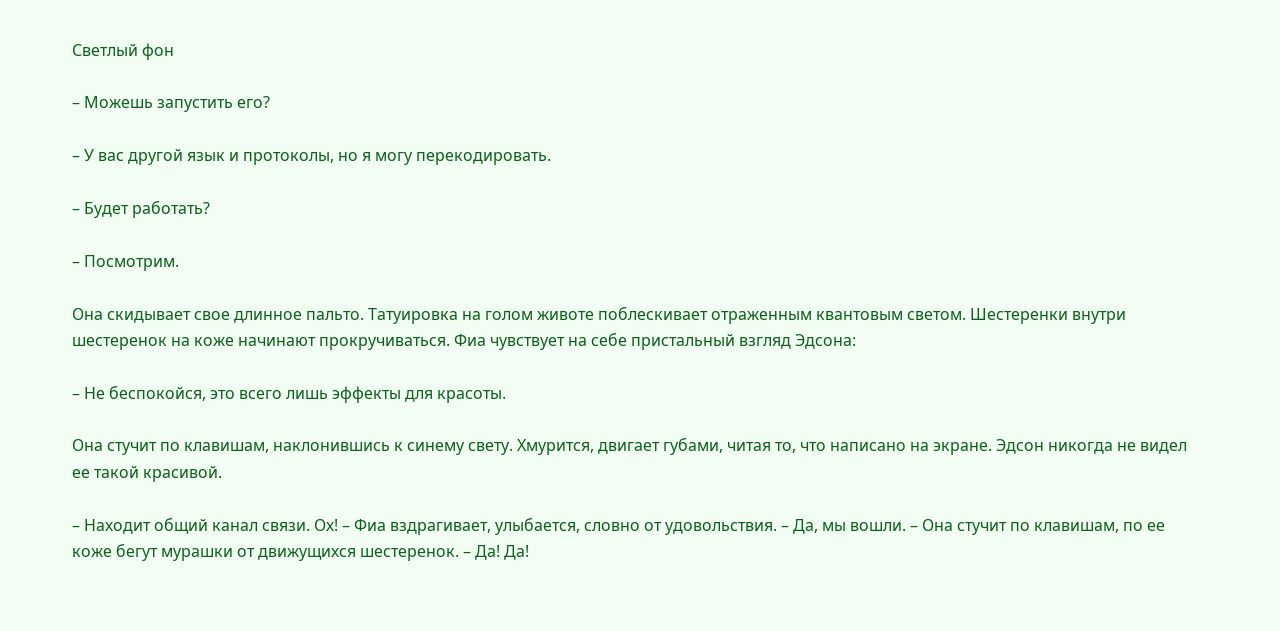Светлый фон

– Можешь запустить его?

– У вас другой язык и протоколы, но я могу перекодировать.

– Будет работать?

– Посмотрим.

Она скидывает свое длинное пальто. Татуировка на голом животе поблескивает отраженным квантовым светом. Шестеренки внутри шестеренок на коже начинают прокручиваться. Фиа чувствует на себе пристальный взгляд Эдсона:

– Не беспокойся, это всего лишь эффекты для красоты.

Она стучит по клавишам, наклонившись к синему свету. Хмурится, двигает губами, читая то, что написано на экране. Эдсон никогда не видел ее такой красивой.

– Находит общий канал связи. Ох! – Фиа вздрагивает, улыбается, словно от удовольствия. – Да, мы вошли. – Она стучит по клавишам, по ее коже бегут мурашки от движущихся шестеренок. – Да! Да!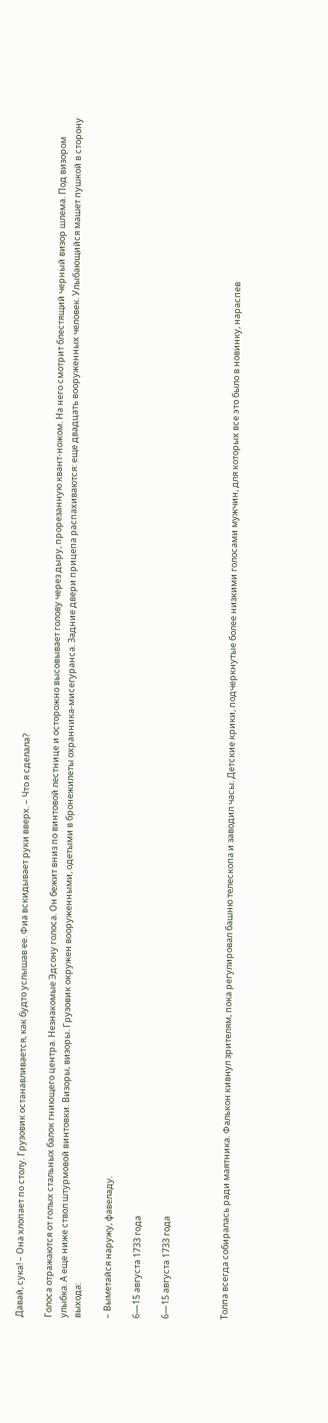Давай, сука! – Она хлопает по столу. Грузовик останавливается, как будто услышав ее. Фиа вскидывает руки вверх. – Что я сделала?

Голоса отражаются от голых стальных балок гниющего центра. Незнакомые Эдсону голоса. Он бежит вниз по винтовой лестнице и осторожно высовывает голову через дыру, прорезанную квант-ножом. На него смотрит блестящий черный визор шлема. Под визором улыбка. А еще ниже ствол штурмовой винтовки. Визоры, визоры. Грузовик окружен вооруженными, одетыми в бронежилеты охранника-мисегуранса. Задние двери прицепа распахиваются: еще двадцать вооруженных человек. Улыбающийся машет пушкой в сторону выхода:

– Выметайся наружу, фавеладу.

6—15 августа 1733 года

6—15 августа 1733 года



Толпа всегда собиралась ради маятника. Фалькон кивнул зрителям, пока регулировал башню телескопа и заводил часы. Детские крики, подчеркнутые более низкими голосами мужчин, для которых все это было в новинку, нараспев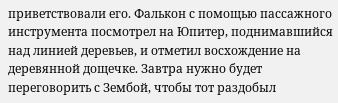приветствовали его. Фалькон с помощью пассажного инструмента посмотрел на Юпитер, поднимавшийся над линией деревьев, и отметил восхождение на деревянной дощечке. Завтра нужно будет переговорить с Зембой, чтобы тот раздобыл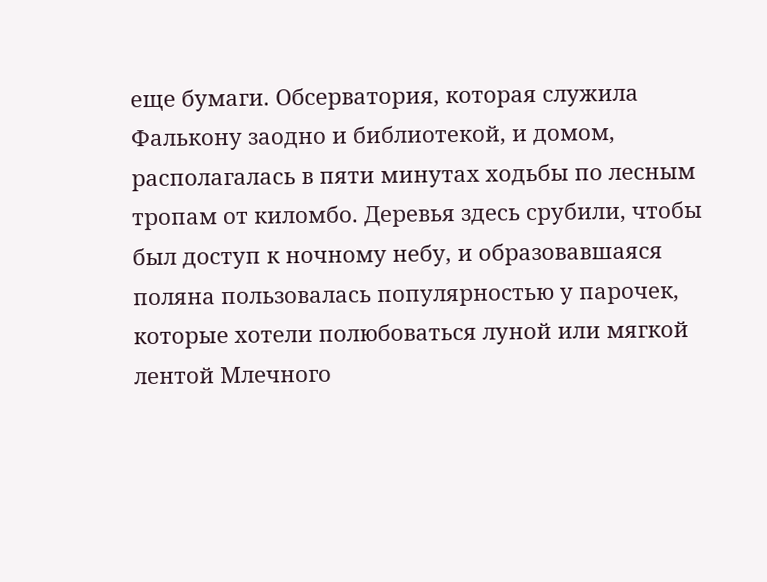еще бумаги. Обсерватория, которая служила Фалькону заодно и библиотекой, и домом, располагалась в пяти минутах ходьбы по лесным тропам от киломбо. Деревья здесь срубили, чтобы был доступ к ночному небу, и образовавшаяся поляна пользовалась популярностью у парочек, которые хотели полюбоваться луной или мягкой лентой Млечного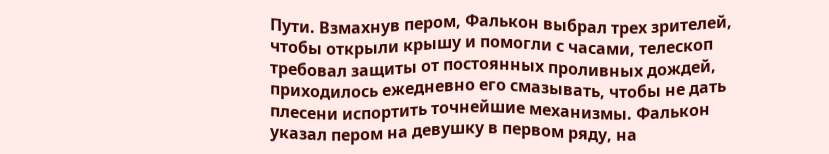Пути. Взмахнув пером, Фалькон выбрал трех зрителей, чтобы открыли крышу и помогли с часами, телескоп требовал защиты от постоянных проливных дождей, приходилось ежедневно его смазывать, чтобы не дать плесени испортить точнейшие механизмы. Фалькон указал пером на девушку в первом ряду, на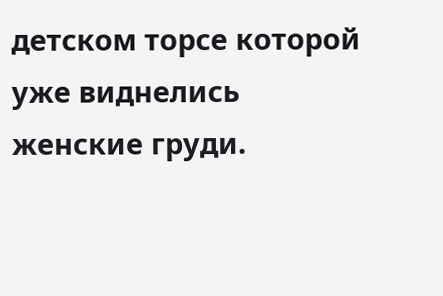детском торсе которой уже виднелись женские груди.